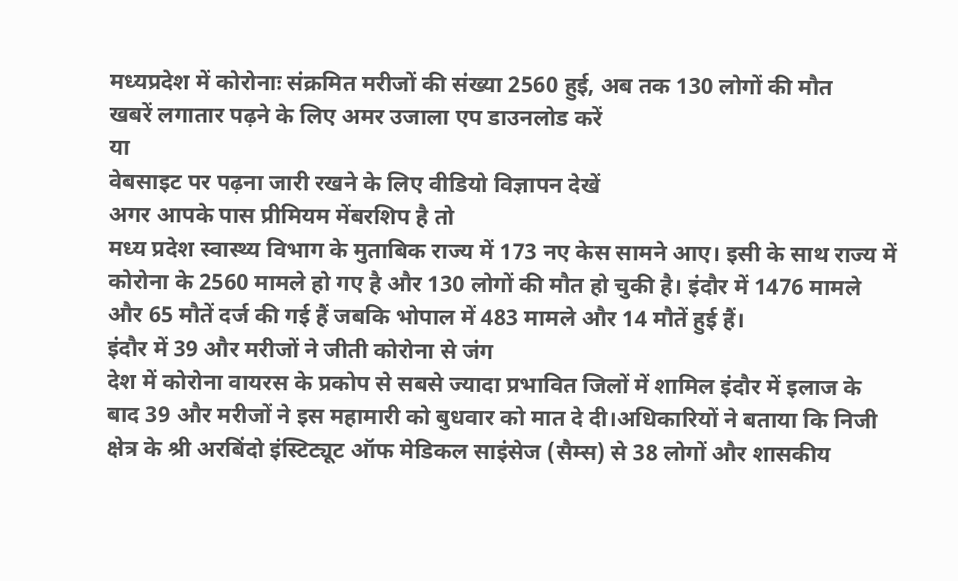मध्यप्रदेश में कोरोनाः संक्रमित मरीजों की संख्या 2560 हुई, अब तक 130 लोगों की मौत
खबरें लगातार पढ़ने के लिए अमर उजाला एप डाउनलोड करें
या
वेबसाइट पर पढ़ना जारी रखने के लिए वीडियो विज्ञापन देखें
अगर आपके पास प्रीमियम मेंबरशिप है तो
मध्य प्रदेश स्वास्थ्य विभाग के मुताबिक राज्य में 173 नए केस सामने आए। इसी के साथ राज्य में कोरोना के 2560 मामले हो गए है और 130 लोगों की मौत हो चुकी है। इंदौर में 1476 मामले और 65 मौतें दर्ज की गई हैं जबकि भोपाल में 483 मामले और 14 मौतें हुई हैं।
इंदौर में 39 और मरीजों ने जीती कोरोना से जंग
देश में कोरोना वायरस के प्रकोप से सबसे ज्यादा प्रभावित जिलों में शामिल इंदौर में इलाज के बाद 39 और मरीजों ने इस महामारी को बुधवार को मात दे दी।अधिकारियों ने बताया कि निजी क्षेत्र के श्री अरबिंदो इंस्टिट्यूट ऑफ मेडिकल साइंसेज (सैम्स) से 38 लोगों और शासकीय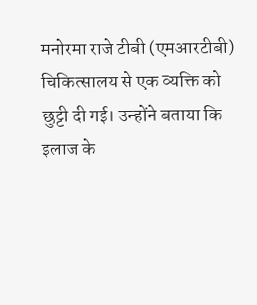मनोरमा राजे टीबी (एमआरटीबी) चिकित्सालय से एक व्यक्ति को छुट्टी दी गई। उन्होंने बताया कि इलाज के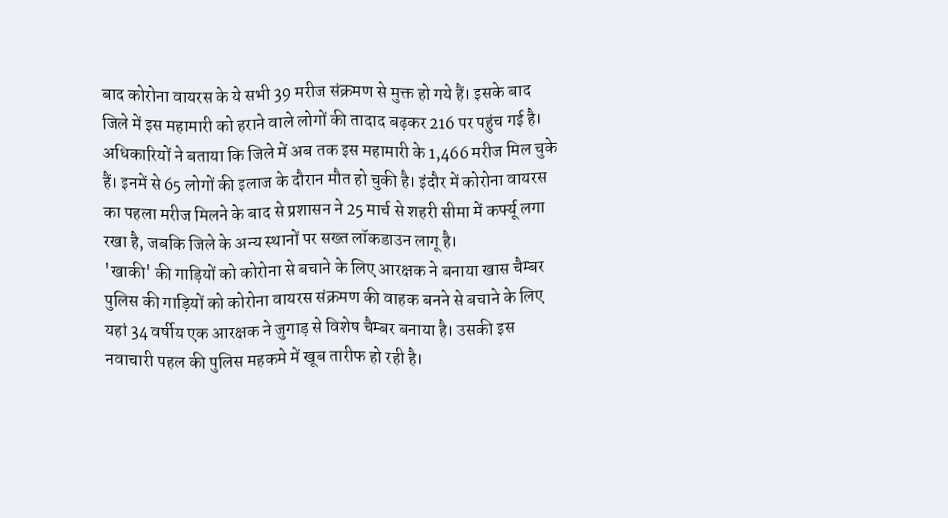बाद कोरोना वायरस के ये सभी 39 मरीज संक्रमण से मुक्त हो गये हैं। इसके बाद जिले में इस महामारी को हराने वाले लोगों की तादाद बढ़कर 216 पर पहुंच गई है।
अधिकारियों ने बताया कि जिले में अब तक इस महामारी के 1,466 मरीज मिल चुके हैं। इनमें से 65 लोगों की इलाज के दौरान मौत हो चुकी है। इंदौर में कोरोना वायरस का पहला मरीज मिलने के बाद से प्रशासन ने 25 मार्च से शहरी सीमा में कर्फ्यू लगा रखा है, जबकि जिले के अन्य स्थानों पर सख्त लॉकडाउन लागू है।
'खाकी' की गाड़ियों को कोरोना से बचाने के लिए आरक्षक ने बनाया खास चैम्बर
पुलिस की गाड़ियों को कोरोना वायरस संक्रमण की वाहक बनने से बचाने के लिए यहां 34 वर्षीय एक आरक्षक ने जुगाड़ से विशेष चैम्बर बनाया है। उसकी इस नवाचारी पहल की पुलिस महकमे में खूब तारीफ हो रही है।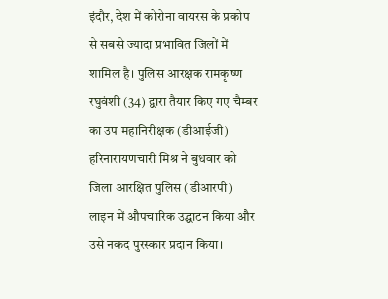इंदौर, देश में कोरोना वायरस के प्रकोप से सबसे ज्यादा प्रभावित जिलों में शामिल है। पुलिस आरक्षक रामकृष्ण रघुवंशी (34) द्वारा तैयार किए गए चैम्बर का उप महानिरीक्षक (डीआईजी) हरिनारायणचारी मिश्र ने बुधवार को जिला आरक्षित पुलिस (डीआरपी) लाइन में औपचारिक उद्घाटन किया और उसे नकद पुरस्कार प्रदान किया।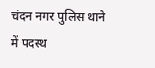चंदन नगर पुलिस थाने में पदस्थ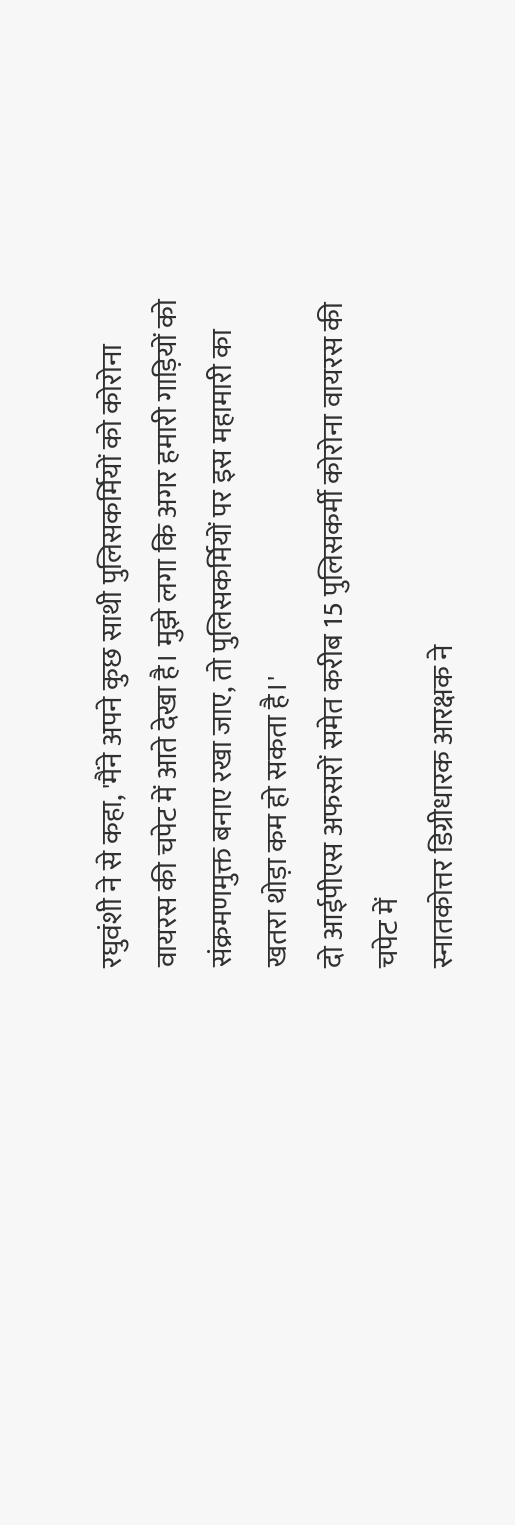रघुवंशी ने से कहा, 'मैंने अपने कुछ साथी पुलिसकर्मियों को कोरोना वायरस की चपेट में आते देखा है। मुझे लगा कि अगर हमारी गाड़ियों को संक्रमणमुक्त बनाए रखा जाए, तो पुलिसकर्मियों पर इस महामारी का खतरा थोड़ा कम हो सकता है।'
दो आईपीएस अफसरों समेत करीब 15 पुलिसकर्मी कोरोना वायरस की चपेट में
स्नातकोत्तर डिग्रीधारक आरक्षक ने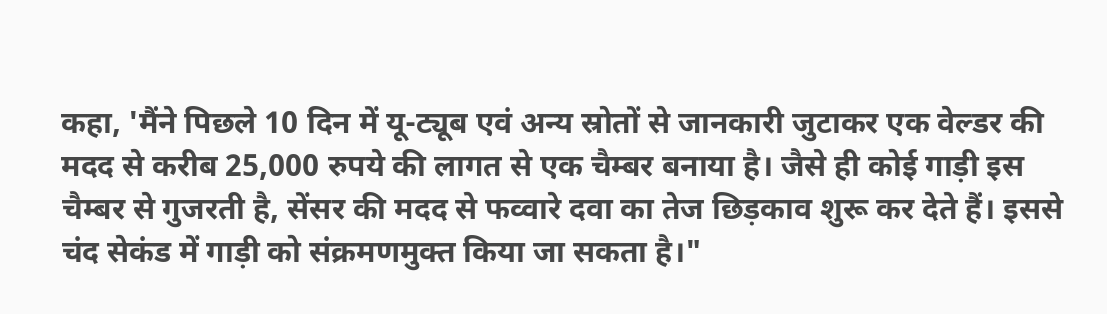कहा, 'मैंने पिछले 10 दिन में यू-ट्यूब एवं अन्य स्रोतों से जानकारी जुटाकर एक वेल्डर की मदद से करीब 25,000 रुपये की लागत से एक चैम्बर बनाया है। जैसे ही कोई गाड़ी इस चैम्बर से गुजरती है, सेंसर की मदद से फव्वारे दवा का तेज छिड़काव शुरू कर देते हैं। इससे चंद सेकंड में गाड़ी को संक्रमणमुक्त किया जा सकता है।"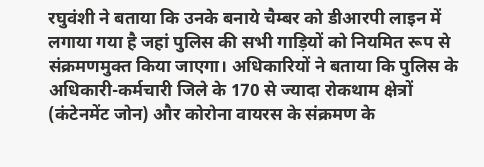रघुवंशी ने बताया कि उनके बनाये चैम्बर को डीआरपी लाइन में लगाया गया है जहां पुलिस की सभी गाड़ियों को नियमित रूप से संक्रमणमुक्त किया जाएगा। अधिकारियों ने बताया कि पुलिस के अधिकारी-कर्मचारी जिले के 170 से ज्यादा रोकथाम क्षेत्रों (कंटेनमेंट जोन) और कोरोना वायरस के संक्रमण के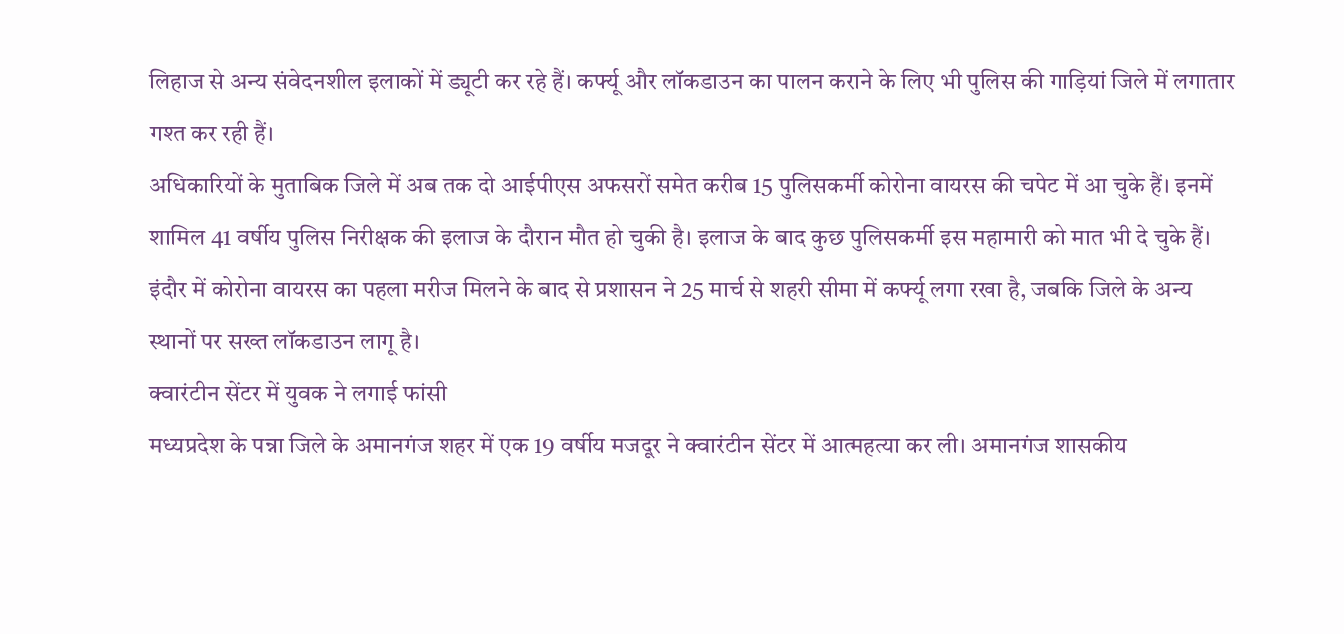लिहाज से अन्य संवेदनशील इलाकों में ड्यूटी कर रहे हैं। कर्फ्यू और लॉकडाउन का पालन कराने के लिए भी पुलिस की गाड़ियां जिले में लगातार गश्त कर रही हैं।
अधिकारियों के मुताबिक जिले में अब तक दो आईपीएस अफसरों समेत करीब 15 पुलिसकर्मी कोरोना वायरस की चपेट में आ चुके हैं। इनमें शामिल 41 वर्षीय पुलिस निरीक्षक की इलाज के दौरान मौत हो चुकी है। इलाज के बाद कुछ पुलिसकर्मी इस महामारी को मात भी दे चुके हैं।
इंदौर में कोरोना वायरस का पहला मरीज मिलने के बाद से प्रशासन ने 25 मार्च से शहरी सीमा में कर्फ्यू लगा रखा है, जबकि जिले के अन्य स्थानों पर सख्त लॉकडाउन लागू है।
क्वारंटीन सेंटर में युवक ने लगाई फांसी
मध्यप्रदेश के पन्ना जिले के अमानगंज शहर में एक 19 वर्षीय मजदूर ने क्वारंटीन सेंटर में आत्महत्या कर ली। अमानगंज शासकीय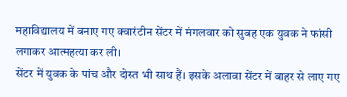महाविद्यालय में बनाए गए क्वारंटीन सेंटर में मंगलवार को सुबह एक युवक ने फांसी लगाकर आत्महत्या कर ली।
सेंटर में युवक के पांच और दोस्त भी साथ हैं। इसके अलावा सेंटर में बाहर से लाए गए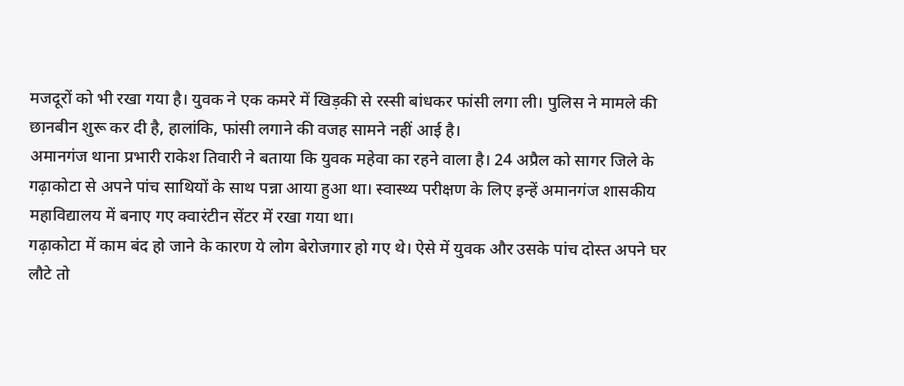मजदूरों को भी रखा गया है। युवक ने एक कमरे में खिड़की से रस्सी बांधकर फांसी लगा ली। पुलिस ने मामले की छानबीन शुरू कर दी है, हालांकि, फांसी लगाने की वजह सामने नहीं आई है।
अमानगंज थाना प्रभारी राकेश तिवारी ने बताया कि युवक महेवा का रहने वाला है। 24 अप्रैल को सागर जिले के गढ़ाकोटा से अपने पांच साथियों के साथ पन्ना आया हुआ था। स्वास्थ्य परीक्षण के लिए इन्हें अमानगंज शासकीय महाविद्यालय में बनाए गए क्वारंटीन सेंटर में रखा गया था।
गढ़ाकोटा में काम बंद हो जाने के कारण ये लोग बेरोजगार हो गए थे। ऐसे में युवक और उसके पांच दोस्त अपने घर लौटे तो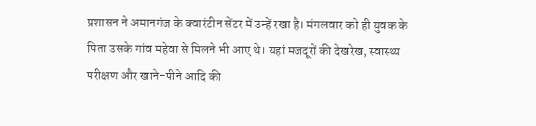प्रशासन ने अमानगंज के क्वारंटीन सेंटर में उन्हें रखा है। मंगलवार को ही युवक के पिता उसके गांव महेवा से मिलने भी आए थे। यहां मजदूरों की देखरेख, स्वास्थ्य परीक्षण और खाने-पीने आदि की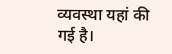व्यवस्था यहां की गई है।